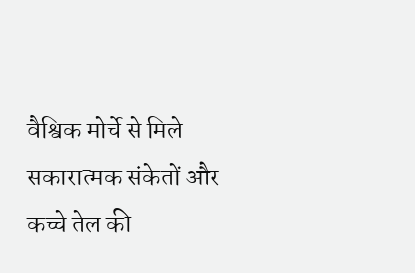वैश्विक मोर्चे से मिले सकारात्मक संकेतों और कच्चे तेल की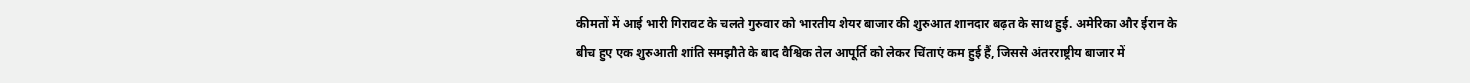कीमतों में आई भारी गिरावट के चलते गुरुवार को भारतीय शेयर बाजार की शुरुआत शानदार बढ़त के साथ हुई. अमेरिका और ईरान के बीच हुए एक शुरुआती शांति समझौते के बाद वैश्विक तेल आपूर्ति को लेकर चिंताएं कम हुई हैं, जिससे अंतरराष्ट्रीय बाजार में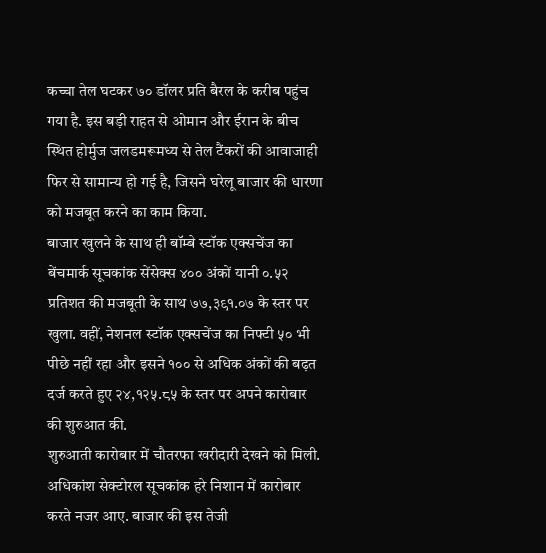कच्चा तेल घटकर ७० डॉलर प्रति बैरल के करीब पहुंच गया है. इस बड़ी राहत से ओमान और ईरान के बीच स्थित होर्मुज जलडमरूमध्य से तेल टैंकरों की आवाजाही फिर से सामान्य हो गई है, जिसने घरेलू बाजार की धारणा को मजबूत करने का काम किया.
बाजार खुलने के साथ ही बॉम्बे स्टॉक एक्सचेंज का बेंचमार्क सूचकांक सेंसेक्स ४०० अंकों यानी ०.५२ प्रतिशत की मजबूती के साथ ७७,३९१.०७ के स्तर पर खुला. वहीं, नेशनल स्टॉक एक्सचेंज का निफ्टी ५० भी पीछे नहीं रहा और इसने १०० से अधिक अंकों की बढ़त दर्ज करते हुए २४,१२५.८५ के स्तर पर अपने कारोबार की शुरुआत की.
शुरुआती कारोबार में चौतरफा खरीदारी देखने को मिली. अधिकांश सेक्टोरल सूचकांक हरे निशान में कारोबार करते नजर आए. बाजार की इस तेजी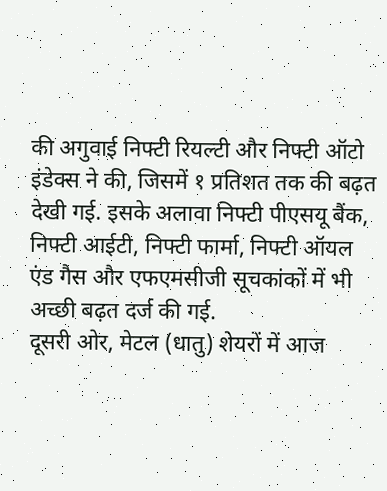की अगुवाई निफ्टी रियल्टी और निफ्टी ऑटो इंडेक्स ने की, जिसमें १ प्रतिशत तक की बढ़त देखी गई. इसके अलावा निफ्टी पीएसयू बैंक, निफ्टी आईटी, निफ्टी फार्मा, निफ्टी ऑयल एंड गैस और एफएमसीजी सूचकांकों में भी अच्छी बढ़त दर्ज की गई.
दूसरी ओर, मेटल (धातु) शेयरों में आज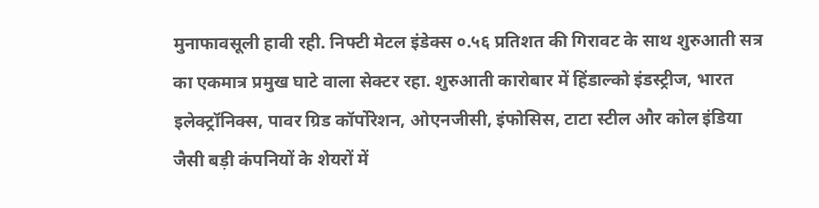मुनाफावसूली हावी रही. निफ्टी मेटल इंडेक्स ०.५६ प्रतिशत की गिरावट के साथ शुरुआती सत्र का एकमात्र प्रमुख घाटे वाला सेक्टर रहा. शुरुआती कारोबार में हिंडाल्को इंडस्ट्रीज, भारत इलेक्ट्रॉनिक्स, पावर ग्रिड कॉर्पोरेशन, ओएनजीसी, इंफोसिस, टाटा स्टील और कोल इंडिया जैसी बड़ी कंपनियों के शेयरों में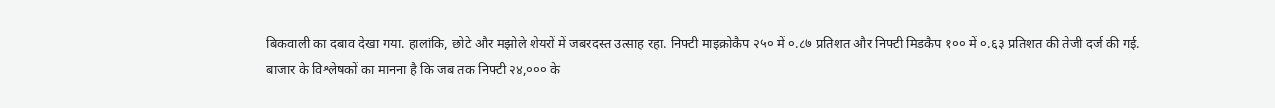बिकवाली का दबाव देखा गया. हालांकि, छोटे और मझोले शेयरों में जबरदस्त उत्साह रहा. निफ्टी माइक्रोकैप २५० में ०.८७ प्रतिशत और निफ्टी मिडकैप १०० में ०.६३ प्रतिशत की तेजी दर्ज की गई.
बाजार के विश्लेषकों का मानना है कि जब तक निफ्टी २४,००० के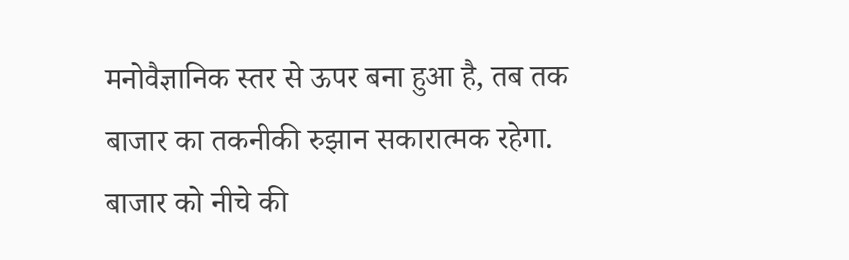मनोवैज्ञानिक स्तर से ऊपर बना हुआ है, तब तक बाजार का तकनीकी रुझान सकारात्मक रहेगा. बाजार को नीचे की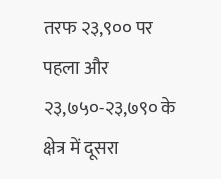तरफ २३,९०० पर पहला और २३,७५०-२३,७९० के क्षेत्र में दूसरा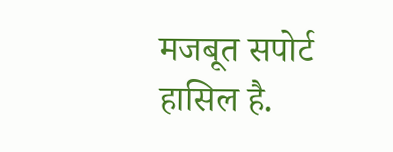मजबूत सपोर्ट हासिल है.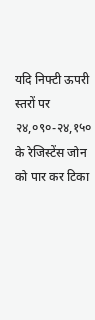यदि निफ्टी ऊपरी स्तरों पर २४,०९०-२४,१५० के रेजिस्टेंस जोन को पार कर टिका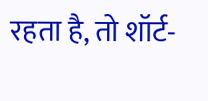रहता है, तो शॉर्ट-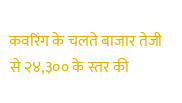कवरिंग के चलते बाजार तेजी से २४,३०० के स्तर की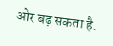ओर बढ़ सकता है.